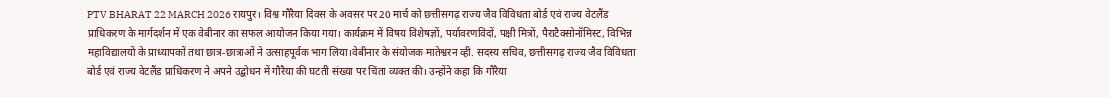PTV BHARAT 22 MARCH 2026 रायपुर। विश्व गौरैया दिवस के अवसर पर 20 मार्च को छत्तीसगढ़ राज्य जैव विविधता बोर्ड एवं राज्य वेटलैंड प्राधिकरण के मार्गदर्शन में एक वेबीनार का सफल आयोजन किया गया। कार्यक्रम में विषय विशेषज्ञों, पर्यावरणविदों, पक्षी मित्रों, पैराटैक्सोनॉमिस्ट, विभिन्न महाविद्यालयों के प्राध्यापकों तथा छात्र-छात्राओं ने उत्साहपूर्वक भाग लिया।वेबीनार के संयोजक मातेश्वरन व्ही. सदस्य सचिव, छत्तीसगढ़ राज्य जैव विविधता बोर्ड एवं राज्य वेटलैंड प्राधिकरण ने अपने उद्बोधन में गौरैया की घटती संख्या पर चिंता व्यक्त की। उन्होंने कहा कि गौरैया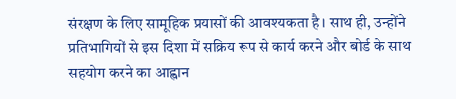संरक्षण के लिए सामूहिक प्रयासों की आवश्यकता है। साथ ही, उन्होंने प्रतिभागियों से इस दिशा में सक्रिय रूप से कार्य करने और बोर्ड के साथ सहयोग करने का आह्वान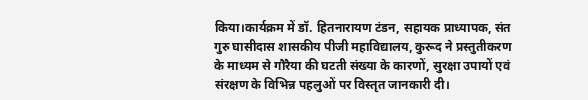किया।कार्यक्रम में डॉ. हितनारायण टंडन, सहायक प्राध्यापक, संत गुरु घासीदास शासकीय पीजी महाविद्यालय, कुरूद ने प्रस्तुतीकरण के माध्यम से गौरैया की घटती संख्या के कारणों, सुरक्षा उपायों एवं संरक्षण के विभिन्न पहलुओं पर विस्तृत जानकारी दी।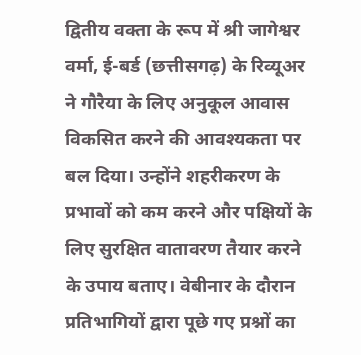द्वितीय वक्ता के रूप में श्री जागेश्वर वर्मा, ई-बर्ड (छत्तीसगढ़) के रिव्यूअर ने गौरैया के लिए अनुकूल आवास विकसित करने की आवश्यकता पर बल दिया। उन्होंने शहरीकरण के प्रभावों को कम करने और पक्षियों के लिए सुरक्षित वातावरण तैयार करने के उपाय बताए। वेबीनार के दौरान प्रतिभागियों द्वारा पूछे गए प्रश्नों का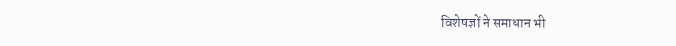विशेषज्ञों ने समाधान भी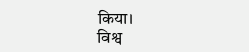किया।
विश्व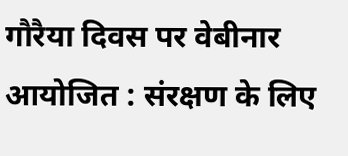गौरैया दिवस पर वेबीनार आयोजित : संरक्षण के लिए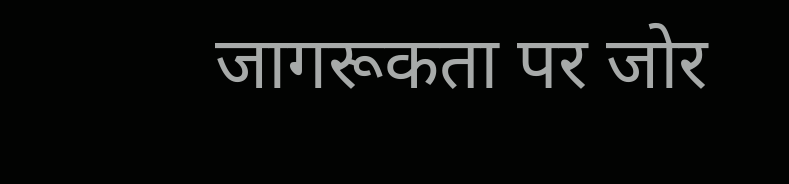जागरूकता पर जोर